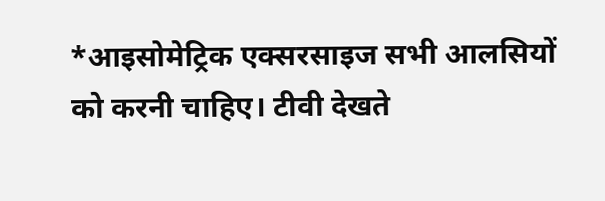*आइसोमेट्रिक एक्सरसाइज सभी आलसियों को करनी चाहिए। टीवी देखते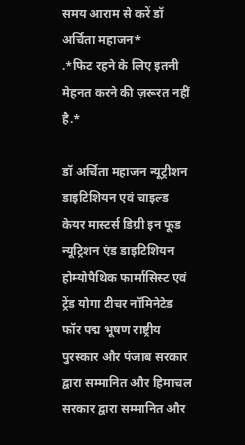समय आराम से करें डॉ अर्चिता महाजन*
.*फिट रहने के लिए इतनी मेहनत करने की ज़रूरत नहीं है.*

डॉ अर्चिता महाजन न्यूट्रीशन डाइटिशियन एवं चाइल्ड केयर मास्टर्स डिग्री इन फूड न्यूट्रिशन एंड डाइटिशियन होम्योपैथिक फार्मासिस्ट एवं ट्रेंड योगा टीचर नॉमिनेटेड फॉर पद्म भूषण राष्ट्रीय पुरस्कार और पंजाब सरकार द्वारा सम्मानित और हिमाचल सरकार द्वारा सम्मानित और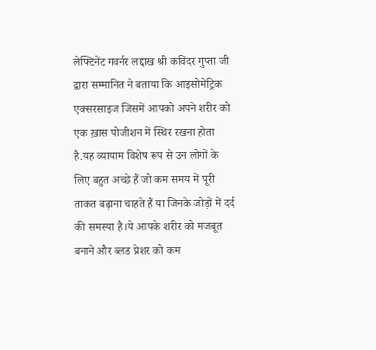लेफ्टिनेंट गवर्नर लद्दाख श्री कविंदर गुप्ता जी द्वारा सम्मानित ने बताया कि आइसोमेट्रिक एक्सरसाइज जिसमें आपको अपने शरीर को एक ख़ास पोजीशन में स्थिर रखना होता है.यह व्यायाम विशेष रूप से उन लोगों के लिए बहुत अच्छे हैं जो कम समय में पूरी ताकत बढ़ाना चाहते हैं या जिनके जोड़ों में दर्द की समस्या है।ये आपके शरीर को मजबूत बनाने और ब्लड प्रेशर को कम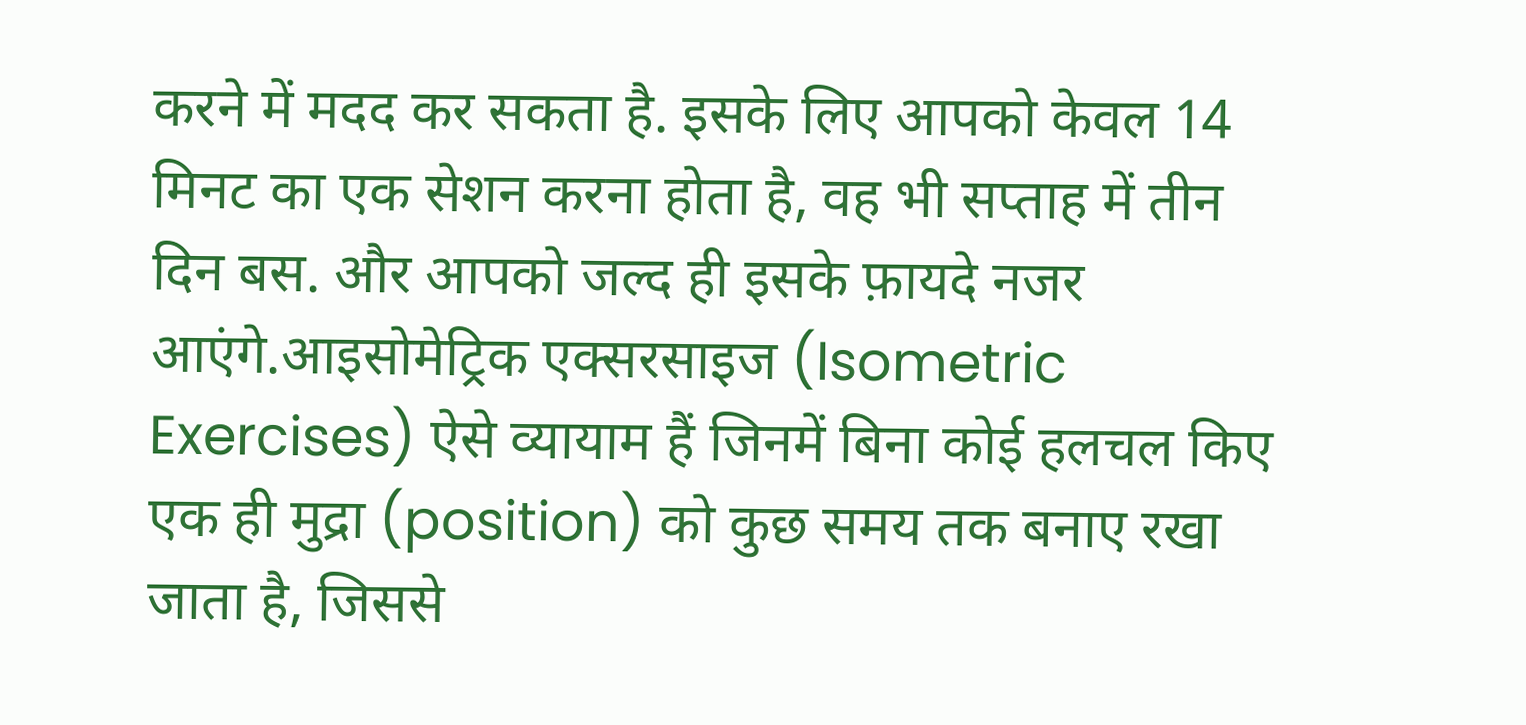करने में मदद कर सकता है. इसके लिए आपको केवल 14 मिनट का एक सेशन करना होता है, वह भी सप्ताह में तीन दिन बस. और आपको जल्द ही इसके फ़ायदे नजर आएंगे.आइसोमेट्रिक एक्सरसाइज (Isometric Exercises) ऐसे व्यायाम हैं जिनमें बिना कोई हलचल किए एक ही मुद्रा (position) को कुछ समय तक बनाए रखा जाता है, जिससे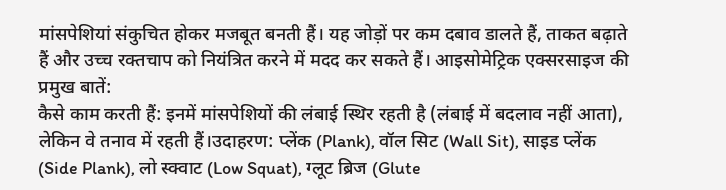मांसपेशियां संकुचित होकर मजबूत बनती हैं। यह जोड़ों पर कम दबाव डालते हैं, ताकत बढ़ाते हैं और उच्च रक्तचाप को नियंत्रित करने में मदद कर सकते हैं। आइसोमेट्रिक एक्सरसाइज की प्रमुख बातें:
कैसे काम करती हैं: इनमें मांसपेशियों की लंबाई स्थिर रहती है (लंबाई में बदलाव नहीं आता), लेकिन वे तनाव में रहती हैं।उदाहरण: प्लेंक (Plank), वॉल सिट (Wall Sit), साइड प्लेंक (Side Plank), लो स्क्वाट (Low Squat), ग्लूट ब्रिज (Glute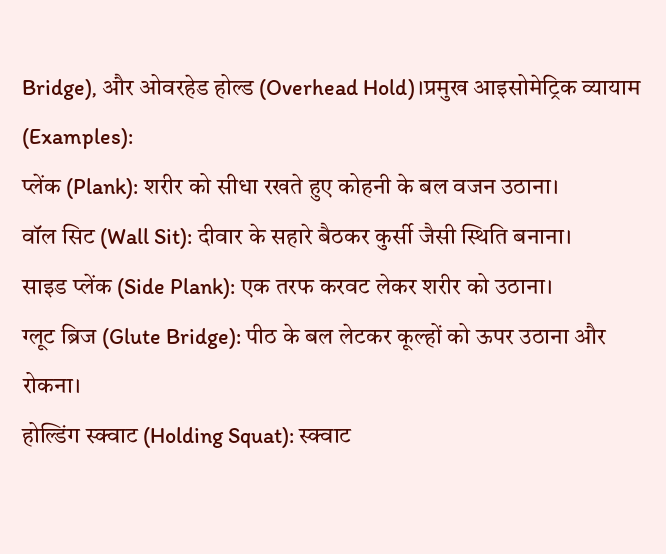Bridge), और ओवरहेड होल्ड (Overhead Hold)।प्रमुख आइसोमेट्रिक व्यायाम (Examples):
प्लेंक (Plank): शरीर को सीधा रखते हुए कोहनी के बल वजन उठाना।
वॉल सिट (Wall Sit): दीवार के सहारे बैठकर कुर्सी जैसी स्थिति बनाना।
साइड प्लेंक (Side Plank): एक तरफ करवट लेकर शरीर को उठाना।
ग्लूट ब्रिज (Glute Bridge): पीठ के बल लेटकर कूल्हों को ऊपर उठाना और रोकना।
होल्डिंग स्क्वाट (Holding Squat): स्क्वाट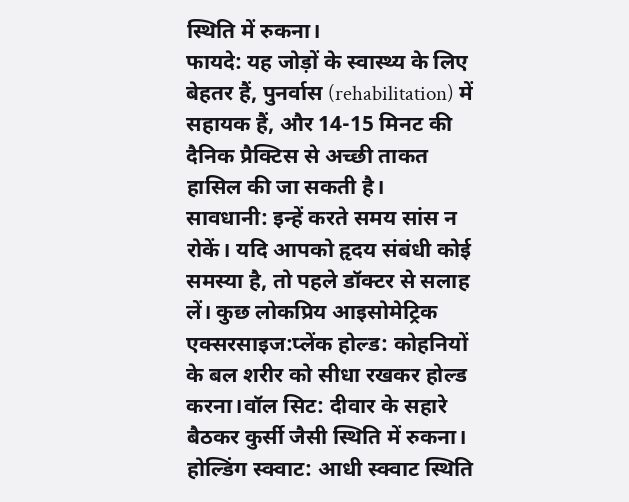स्थिति में रुकना।
फायदे: यह जोड़ों के स्वास्थ्य के लिए बेहतर हैं, पुनर्वास (rehabilitation) में सहायक हैं, और 14-15 मिनट की दैनिक प्रैक्टिस से अच्छी ताकत हासिल की जा सकती है।
सावधानी: इन्हें करते समय सांस न रोकें। यदि आपको हृदय संबंधी कोई समस्या है, तो पहले डॉक्टर से सलाह लें। कुछ लोकप्रिय आइसोमेट्रिक एक्सरसाइज:प्लेंक होल्ड: कोहनियों के बल शरीर को सीधा रखकर होल्ड करना।वॉल सिट: दीवार के सहारे बैठकर कुर्सी जैसी स्थिति में रुकना।
होल्डिंग स्क्वाट: आधी स्क्वाट स्थिति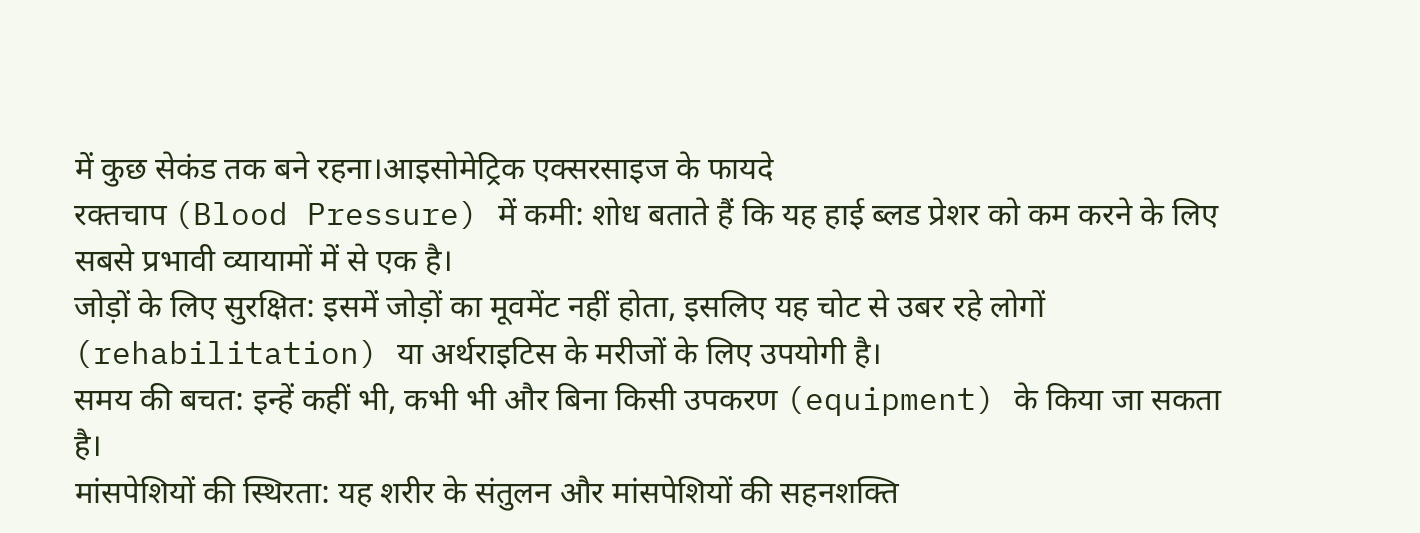में कुछ सेकंड तक बने रहना।आइसोमेट्रिक एक्सरसाइज के फायदे
रक्तचाप (Blood Pressure) में कमी: शोध बताते हैं कि यह हाई ब्लड प्रेशर को कम करने के लिए सबसे प्रभावी व्यायामों में से एक है।
जोड़ों के लिए सुरक्षित: इसमें जोड़ों का मूवमेंट नहीं होता, इसलिए यह चोट से उबर रहे लोगों (rehabilitation) या अर्थराइटिस के मरीजों के लिए उपयोगी है।
समय की बचत: इन्हें कहीं भी, कभी भी और बिना किसी उपकरण (equipment) के किया जा सकता है।
मांसपेशियों की स्थिरता: यह शरीर के संतुलन और मांसपेशियों की सहनशक्ति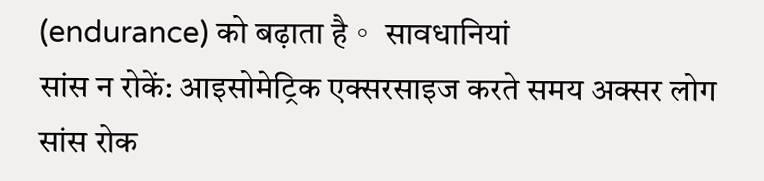(endurance) को बढ़ाता है。 सावधानियां
सांस न रोकें: आइसोमेट्रिक एक्सरसाइज करते समय अक्सर लोग सांस रोक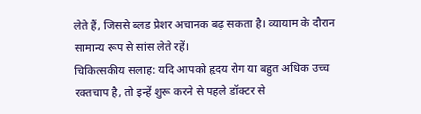लेते हैं, जिससे ब्लड प्रेशर अचानक बढ़ सकता है। व्यायाम के दौरान सामान्य रूप से सांस लेते रहें।
चिकित्सकीय सलाह: यदि आपको हृदय रोग या बहुत अधिक उच्च रक्तचाप है, तो इन्हें शुरू करने से पहले डॉक्टर से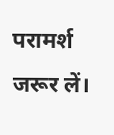परामर्श जरूर लें।